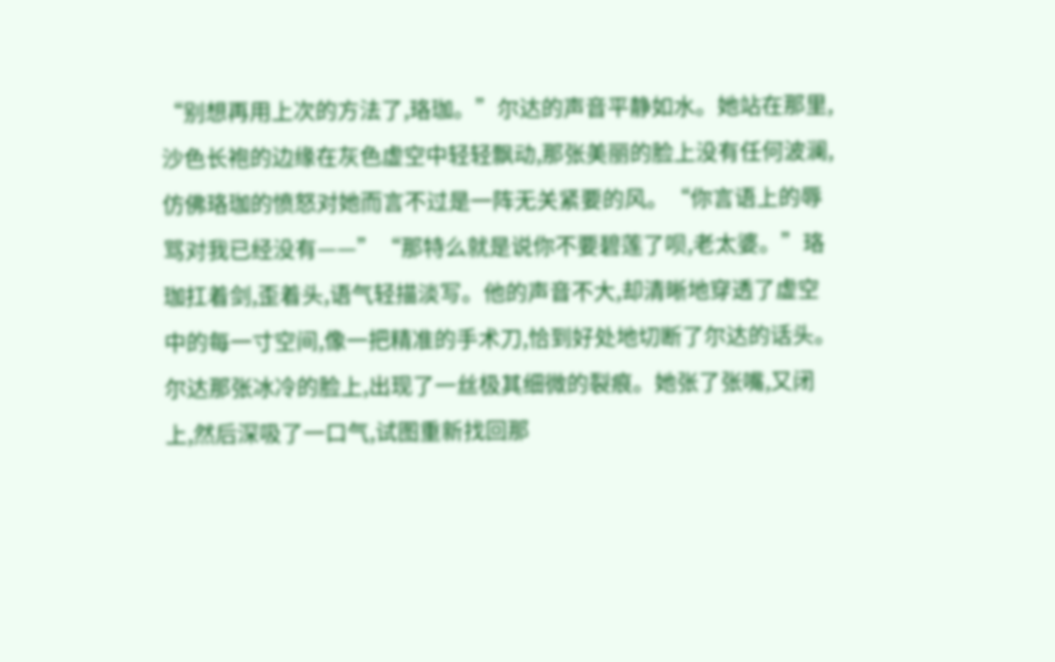“别想再用上次的方法了,珞珈。”尔达的声音平静如水。她站在那里,沙色长袍的边缘在灰色虚空中轻轻飘动,那张美丽的脸上没有任何波澜,仿佛珞珈的愤怒对她而言不过是一阵无关紧要的风。“你言语上的辱骂对我已经没有——”“那特么就是说你不要碧莲了呗,老太婆。”珞珈扛着剑,歪着头,语气轻描淡写。他的声音不大,却清晰地穿透了虚空中的每一寸空间,像一把精准的手术刀,恰到好处地切断了尔达的话头。尔达那张冰冷的脸上,出现了一丝极其细微的裂痕。她张了张嘴,又闭上,然后深吸了一口气,试图重新找回那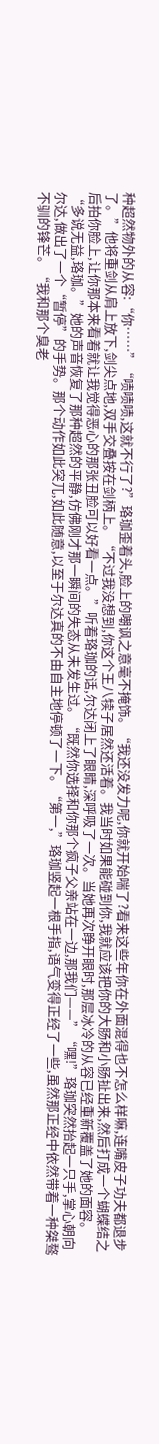种超然物外的从容:“你……”“啧啧啧,这就不行了?”珞珈歪着头,脸上的嘲讽之意毫不掩饰。“我还没发力呢,你就开始喘了?看来这些年你在外面混得也不怎么样嘛,连嘴皮子功夫都退步了。”他将重剑从肩上放下,剑尖点地,双手交叠按在剑柄上。“不过我没想到,你这个王八犊子居然还活着。我当时如果能碰到你,我就应该把你的大肠和小肠扯出来,然后打成一个蝴蝶结之后拍你脸上,让你那本来看着就让我觉得恶心的那张丑脸可以好看一点。”听着珞珈的话,尔达闭上了眼睛,深呼吸了一次。当她再次睁开眼时,那层冰冷的从容已经重新覆盖了她的面容。“多说无益,珞珈。”她的声音恢复了那种超然的平静,仿佛刚才那一瞬间的失态从未发生过。“既然你选择和你那个疯子父亲站在一边,那我们——”“嘿!”珞珈突然抬起一只手,掌心朝向尔达,做出了一个“暂停”的手势。那个动作如此突兀,如此随意,以至于尔达真的不由自主地停顿了一下。“第一,”珞珈竖起一根手指,语气变得正经了一些,虽然那正经中依然带着一种桀骜不驯的锋芒。“我和那个臭老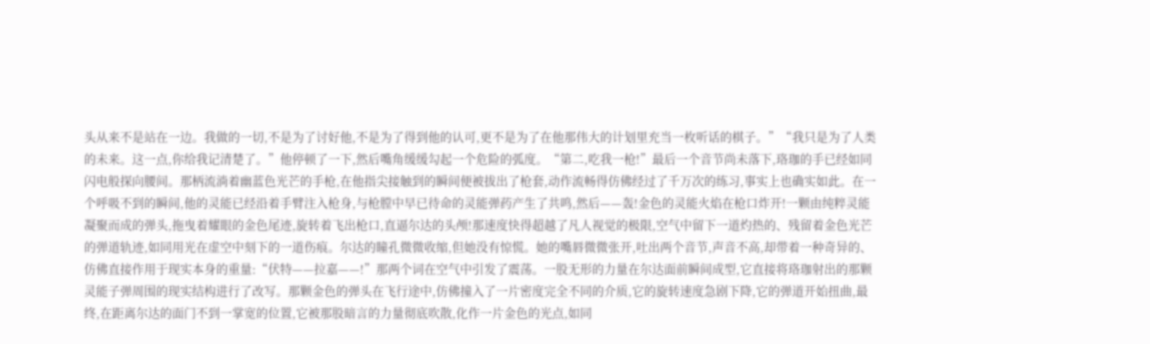头从来不是站在一边。我做的一切,不是为了讨好他,不是为了得到他的认可,更不是为了在他那伟大的计划里充当一枚听话的棋子。”“我只是为了人类的未来。这一点,你给我记清楚了。”他停顿了一下,然后嘴角缓缓勾起一个危险的弧度。“第二,吃我一枪!”最后一个音节尚未落下,珞珈的手已经如同闪电般探向腰间。那柄流淌着幽蓝色光芒的手枪,在他指尖接触到的瞬间便被拔出了枪套,动作流畅得仿佛经过了千万次的练习,事实上也确实如此。在一个呼吸不到的瞬间,他的灵能已经沿着手臂注入枪身,与枪膛中早已待命的灵能弹药产生了共鸣,然后——轰!金色的灵能火焰在枪口炸开!一颗由纯粹灵能凝聚而成的弹头,拖曳着耀眼的金色尾迹,旋转着飞出枪口,直逼尔达的头颅!那速度快得超越了凡人视觉的极限,空气中留下一道灼热的、残留着金色光芒的弹道轨迹,如同用光在虚空中刻下的一道伤痕。尔达的瞳孔微微收缩,但她没有惊慌。她的嘴唇微微张开,吐出两个音节,声音不高,却带着一种奇异的、仿佛直接作用于现实本身的重量:“伏特——拉嘉——!”那两个词在空气中引发了震荡。一股无形的力量在尔达面前瞬间成型,它直接将珞珈射出的那颗灵能子弹周围的现实结构进行了改写。那颗金色的弹头在飞行途中,仿佛撞入了一片密度完全不同的介质,它的旋转速度急剧下降,它的弹道开始扭曲,最终,在距离尔达的面门不到一掌宽的位置,它被那股暗言的力量彻底吹散,化作一片金色的光点,如同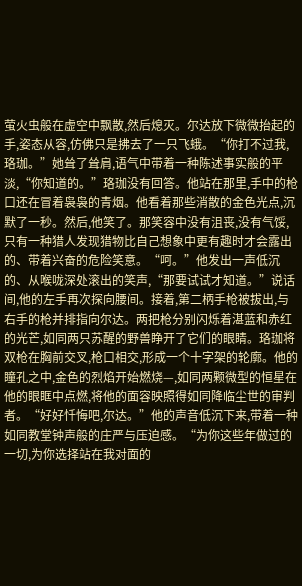萤火虫般在虚空中飘散,然后熄灭。尔达放下微微抬起的手,姿态从容,仿佛只是拂去了一只飞蛾。“你打不过我,珞珈。”她耸了耸肩,语气中带着一种陈述事实般的平淡,“你知道的。”珞珈没有回答。他站在那里,手中的枪口还在冒着袅袅的青烟。他看着那些消散的金色光点,沉默了一秒。然后,他笑了。那笑容中没有沮丧,没有气馁,只有一种猎人发现猎物比自己想象中更有趣时才会露出的、带着兴奋的危险笑意。“呵。”他发出一声低沉的、从喉咙深处滚出的笑声,“那要试试才知道。”说话间,他的左手再次探向腰间。接着,第二柄手枪被拔出,与右手的枪并排指向尔达。两把枪分别闪烁着湛蓝和赤红的光芒,如同两只苏醒的野兽睁开了它们的眼睛。珞珈将双枪在胸前交叉,枪口相交,形成一个十字架的轮廓。他的瞳孔之中,金色的烈焰开始燃烧—,如同两颗微型的恒星在他的眼眶中点燃,将他的面容映照得如同降临尘世的审判者。“好好忏悔吧,尔达。”他的声音低沉下来,带着一种如同教堂钟声般的庄严与压迫感。“为你这些年做过的一切,为你选择站在我对面的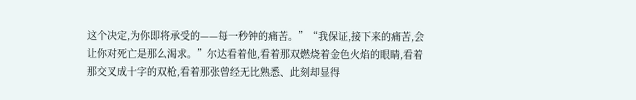这个决定,为你即将承受的——每一秒钟的痛苦。”“我保证,接下来的痛苦,会让你对死亡是那么渴求。”尔达看着他,看着那双燃烧着金色火焰的眼睛,看着那交叉成十字的双枪,看着那张曾经无比熟悉、此刻却显得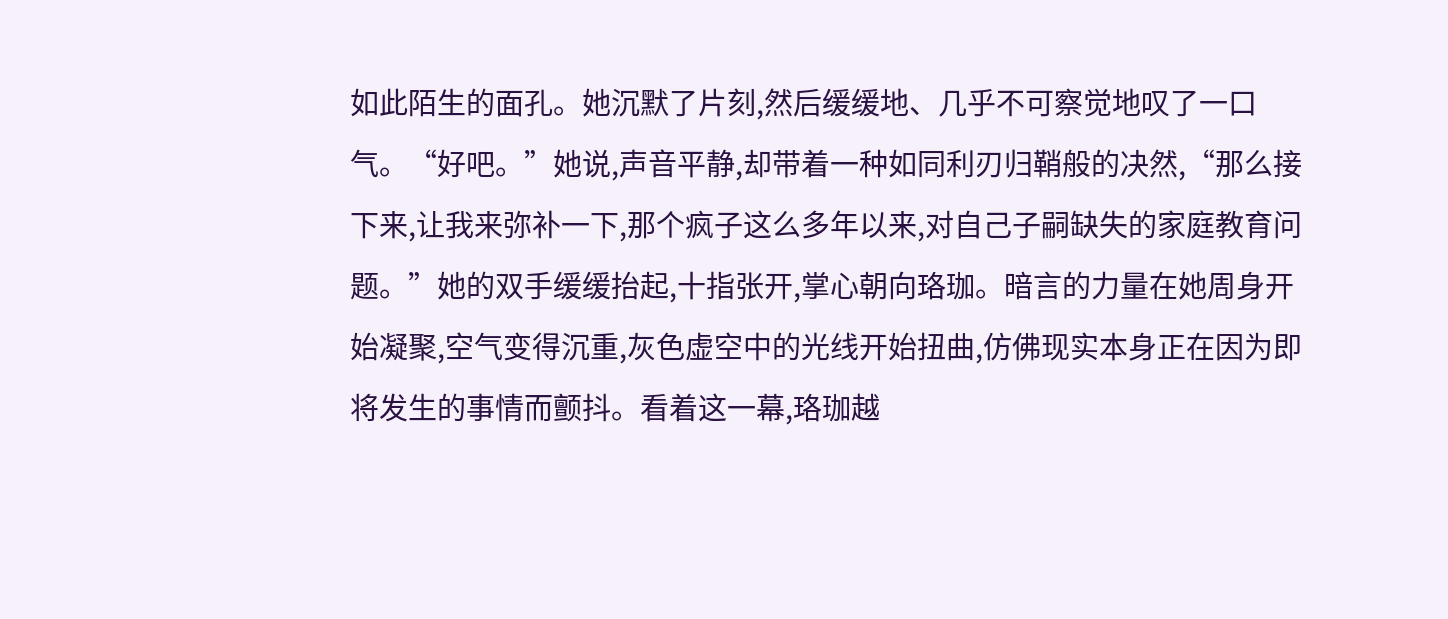如此陌生的面孔。她沉默了片刻,然后缓缓地、几乎不可察觉地叹了一口气。“好吧。”她说,声音平静,却带着一种如同利刃归鞘般的决然,“那么接下来,让我来弥补一下,那个疯子这么多年以来,对自己子嗣缺失的家庭教育问题。”她的双手缓缓抬起,十指张开,掌心朝向珞珈。暗言的力量在她周身开始凝聚,空气变得沉重,灰色虚空中的光线开始扭曲,仿佛现实本身正在因为即将发生的事情而颤抖。看着这一幕,珞珈越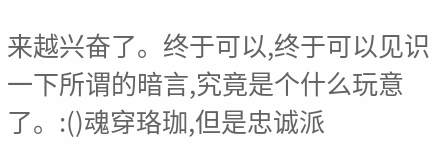来越兴奋了。终于可以,终于可以见识一下所谓的暗言,究竟是个什么玩意了。:()魂穿珞珈,但是忠诚派